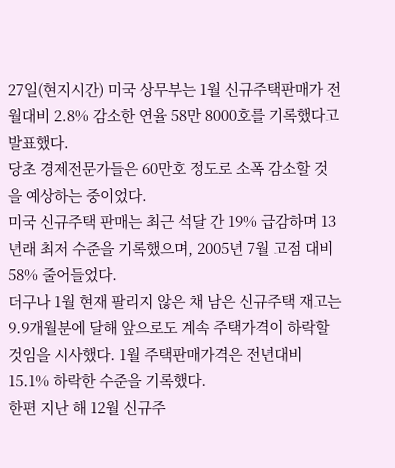27일(현지시간) 미국 상무부는 1월 신규주택판매가 전월대비 2.8% 감소한 연율 58만 8000호를 기록했다고 발표했다.
당초 경제전문가들은 60만호 정도로 소폭 감소할 것을 예상하는 중이었다.
미국 신규주택 판매는 최근 석달 간 19% 급감하며 13년래 최저 수준을 기록했으며, 2005년 7월 고점 대비 58% 줄어들었다.
더구나 1월 현재 팔리지 않은 채 남은 신규주택 재고는 9.9개월분에 달해 앞으로도 계속 주택가격이 하락할 것임을 시사했다. 1월 주택판매가격은 전년대비 15.1% 하락한 수준을 기록했다.
한편 지난 해 12월 신규주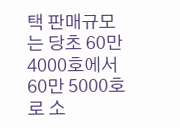택 판매규모는 당초 60만 4000호에서 60만 5000호로 소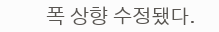폭 상향 수정됐다.